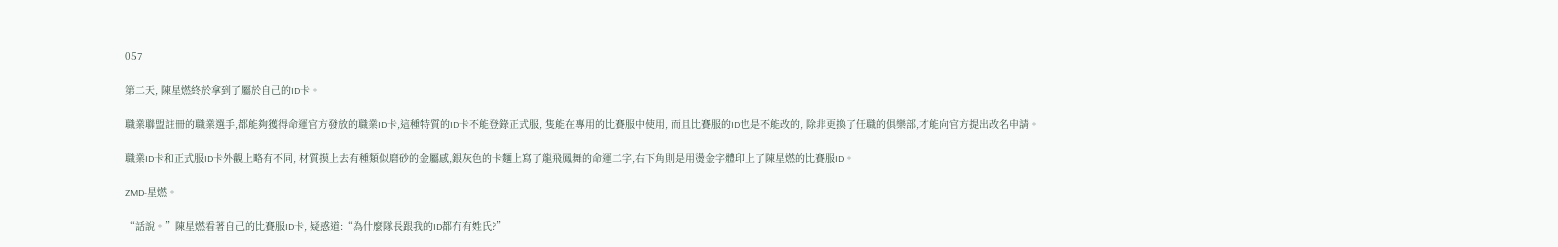057

第二天, 陳星燃終於拿到了屬於自己的ID卡。

職業聯盟註冊的職業選手,都能夠獲得命運官方發放的職業ID卡,這種特質的ID卡不能登錄正式服, 隻能在專用的比賽服中使用, 而且比賽服的ID也是不能改的, 除非更換了任職的俱樂部,才能向官方提出改名申請。

職業ID卡和正式服ID卡外觀上略有不同, 材質摸上去有種類似磨砂的金屬感,銀灰色的卡麵上寫了龍飛鳳舞的命運二字,右下角則是用燙金字體印上了陳星燃的比賽服ID。

ZMD-星燃。

“話說。”陳星燃看著自己的比賽服ID卡, 疑惑道:“為什麼隊長跟我的ID都冇有姓氏?”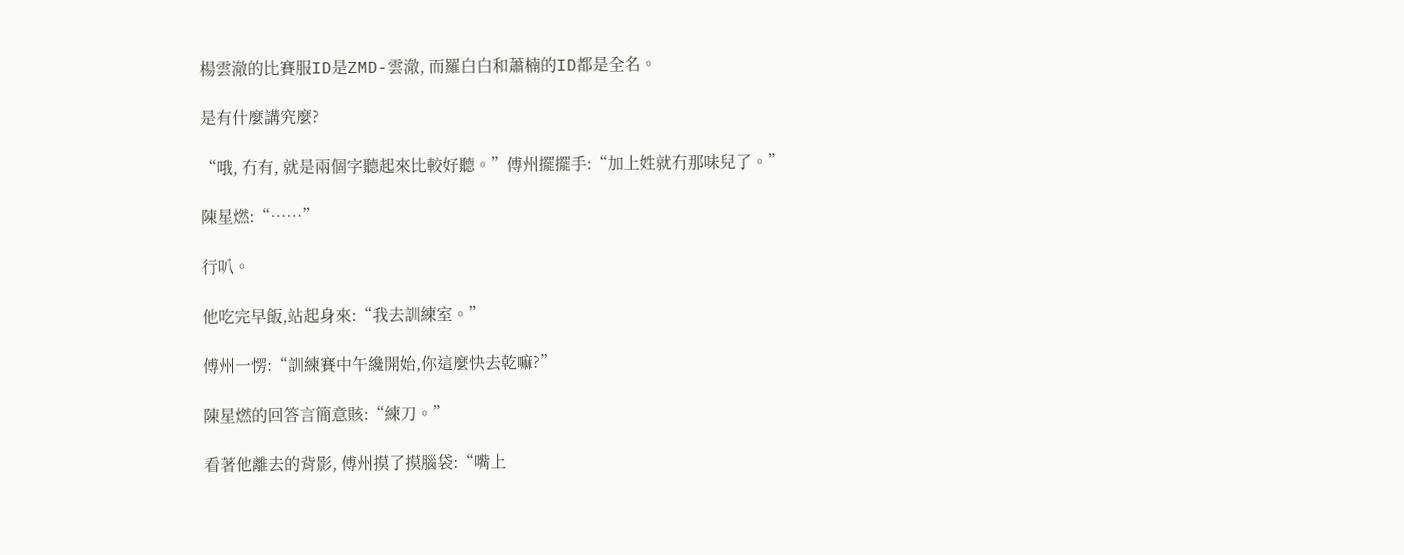楊雲澈的比賽服ID是ZMD-雲澈, 而羅白白和蕭楠的ID都是全名。

是有什麼講究麼?

“哦, 冇有, 就是兩個字聽起來比較好聽。”傅州擺擺手:“加上姓就冇那味兒了。”

陳星燃:“……”

行叭。

他吃完早飯,站起身來:“我去訓練室。”

傅州一愣:“訓練賽中午纔開始,你這麼快去乾嘛?”

陳星燃的回答言簡意賅:“練刀。”

看著他離去的背影, 傅州摸了摸腦袋:“嘴上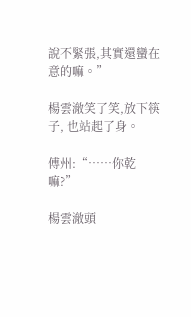說不緊張,其實還蠻在意的嘛。”

楊雲澈笑了笑,放下筷子, 也站起了身。

傅州:“……你乾嘛?”

楊雲澈頭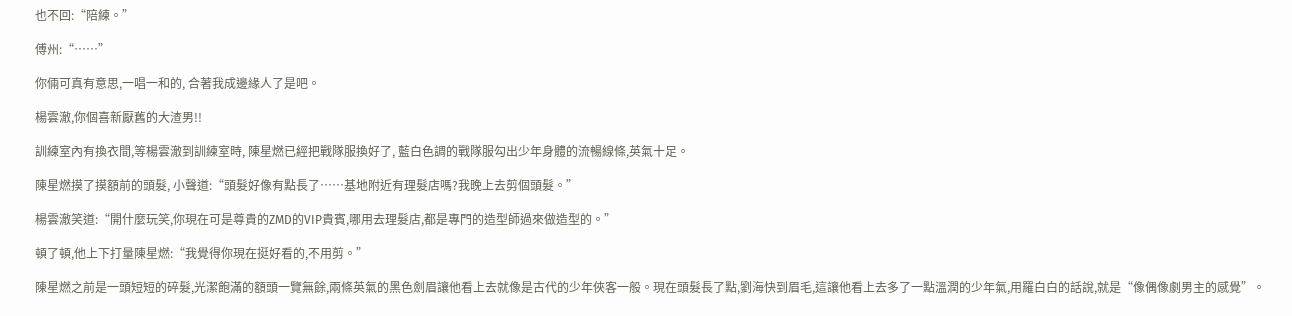也不回:“陪練。”

傅州:“……”

你倆可真有意思,一唱一和的, 合著我成邊緣人了是吧。

楊雲澈,你個喜新厭舊的大渣男!!

訓練室內有換衣間,等楊雲澈到訓練室時, 陳星燃已經把戰隊服換好了, 藍白色調的戰隊服勾出少年身體的流暢線條,英氣十足。

陳星燃摸了摸額前的頭髮, 小聲道:“頭髮好像有點長了……基地附近有理髮店嗎?我晚上去剪個頭髮。”

楊雲澈笑道:“開什麼玩笑,你現在可是尊貴的ZMD的VIP貴賓,哪用去理髮店,都是專門的造型師過來做造型的。”

頓了頓,他上下打量陳星燃:“我覺得你現在挺好看的,不用剪。”

陳星燃之前是一頭短短的碎髮,光潔飽滿的額頭一覽無餘,兩條英氣的黑色劍眉讓他看上去就像是古代的少年俠客一般。現在頭髮長了點,劉海快到眉毛,這讓他看上去多了一點溫潤的少年氣,用羅白白的話說,就是“像偶像劇男主的感覺”。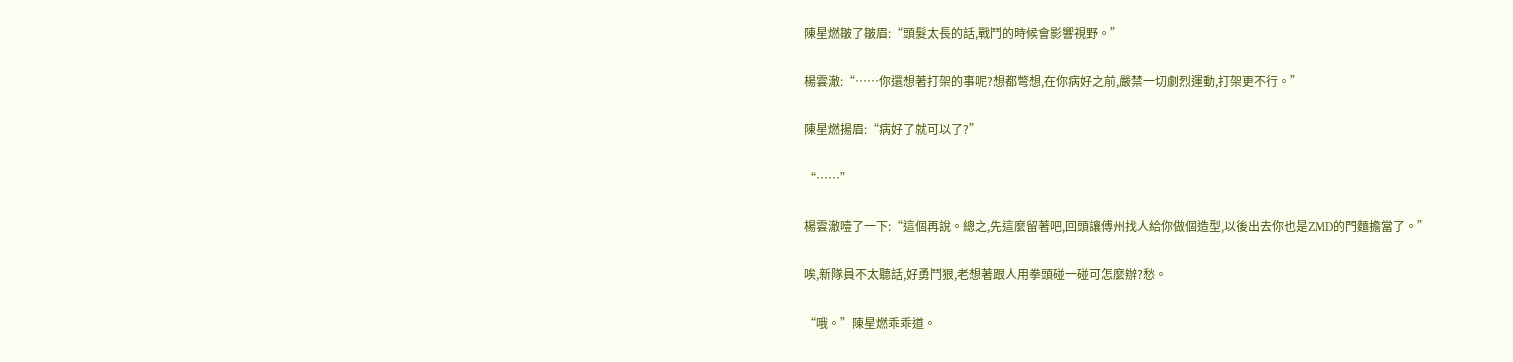陳星燃皺了皺眉:“頭髮太長的話,戰鬥的時候會影響視野。”

楊雲澈:“……你還想著打架的事呢?想都彆想,在你病好之前,嚴禁一切劇烈運動,打架更不行。”

陳星燃揚眉:“病好了就可以了?”

“……”

楊雲澈噎了一下:“這個再說。總之,先這麼留著吧,回頭讓傅州找人給你做個造型,以後出去你也是ZMD的門麵擔當了。”

唉,新隊員不太聽話,好勇鬥狠,老想著跟人用拳頭碰一碰可怎麼辦?愁。

“哦。”陳星燃乖乖道。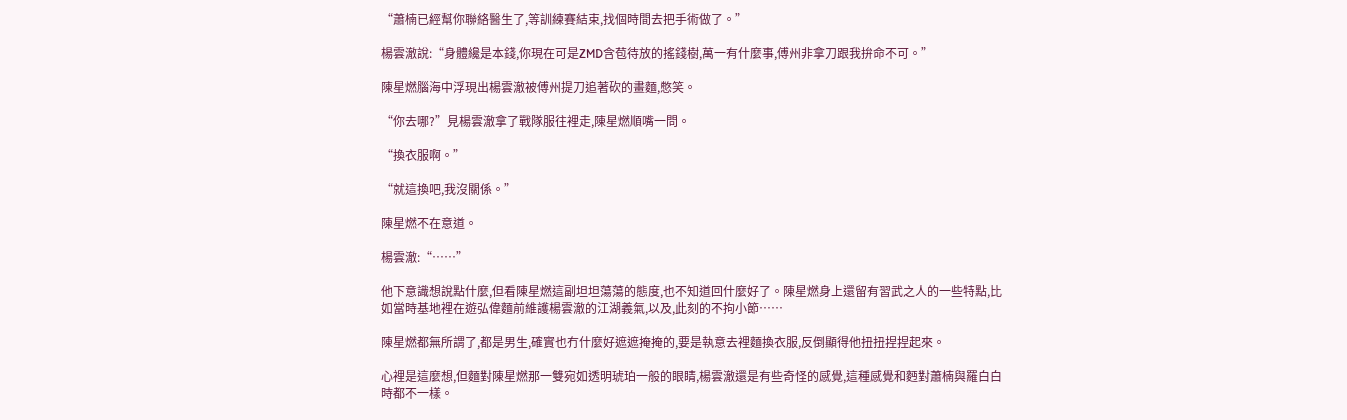“蕭楠已經幫你聯絡醫生了,等訓練賽結束,找個時間去把手術做了。”

楊雲澈說:“身體纔是本錢,你現在可是ZMD含苞待放的搖錢樹,萬一有什麼事,傅州非拿刀跟我拚命不可。”

陳星燃腦海中浮現出楊雲澈被傅州提刀追著砍的畫麵,憋笑。

“你去哪?”見楊雲澈拿了戰隊服往裡走,陳星燃順嘴一問。

“換衣服啊。”

“就這換吧,我沒關係。”

陳星燃不在意道。

楊雲澈:“……”

他下意識想說點什麼,但看陳星燃這副坦坦蕩蕩的態度,也不知道回什麼好了。陳星燃身上還留有習武之人的一些特點,比如當時基地裡在遊弘偉麵前維護楊雲澈的江湖義氣,以及,此刻的不拘小節……

陳星燃都無所謂了,都是男生,確實也冇什麼好遮遮掩掩的,要是執意去裡麵換衣服,反倒顯得他扭扭捏捏起來。

心裡是這麼想,但麵對陳星燃那一雙宛如透明琥珀一般的眼睛,楊雲澈還是有些奇怪的感覺,這種感覺和麪對蕭楠與羅白白時都不一樣。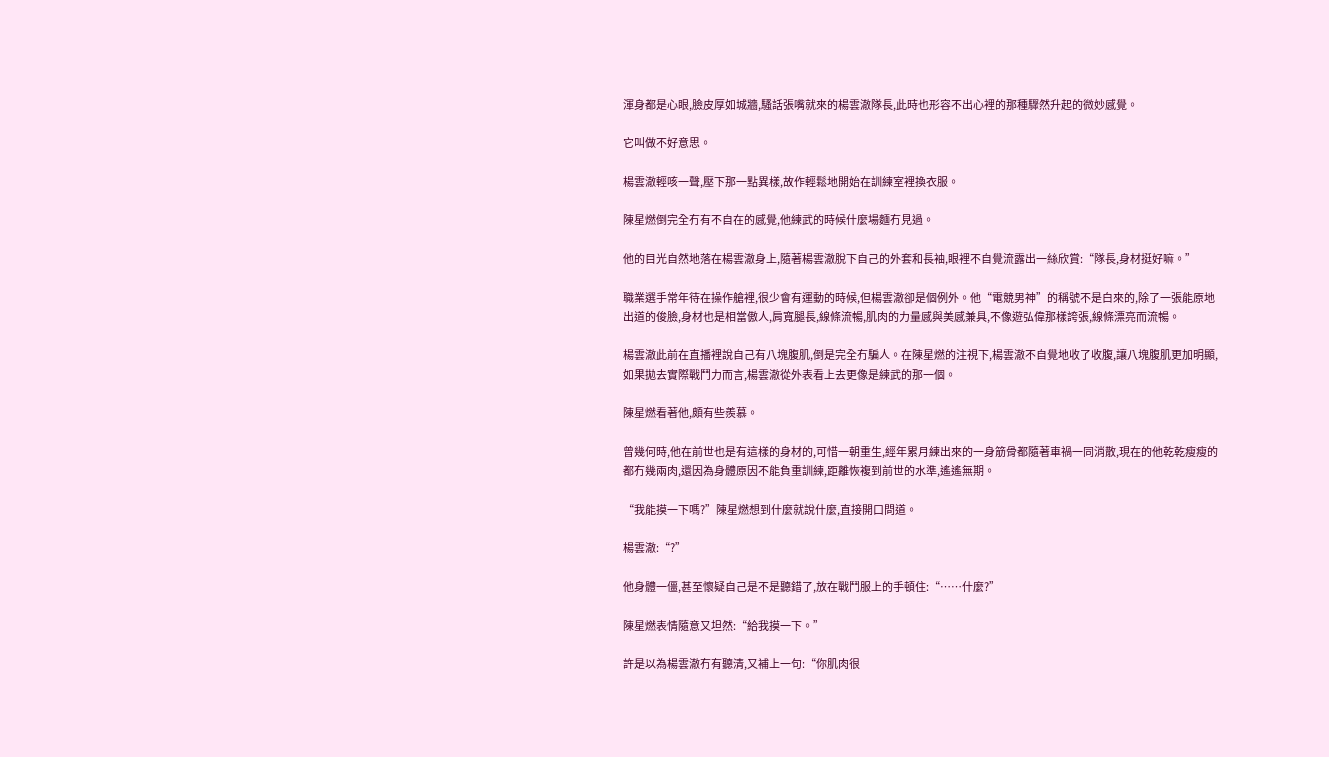渾身都是心眼,臉皮厚如城牆,騷話張嘴就來的楊雲澈隊長,此時也形容不出心裡的那種驟然升起的微妙感覺。

它叫做不好意思。

楊雲澈輕咳一聲,壓下那一點異樣,故作輕鬆地開始在訓練室裡換衣服。

陳星燃倒完全冇有不自在的感覺,他練武的時候什麼場麵冇見過。

他的目光自然地落在楊雲澈身上,隨著楊雲澈脫下自己的外套和長袖,眼裡不自覺流露出一絲欣賞:“隊長,身材挺好嘛。”

職業選手常年待在操作艙裡,很少會有運動的時候,但楊雲澈卻是個例外。他“電競男神”的稱號不是白來的,除了一張能原地出道的俊臉,身材也是相當傲人,肩寬腿長,線條流暢,肌肉的力量感與美感兼具,不像遊弘偉那樣誇張,線條漂亮而流暢。

楊雲澈此前在直播裡說自己有八塊腹肌,倒是完全冇騙人。在陳星燃的注視下,楊雲澈不自覺地收了收腹,讓八塊腹肌更加明顯,如果拋去實際戰鬥力而言,楊雲澈從外表看上去更像是練武的那一個。

陳星燃看著他,頗有些羨慕。

曾幾何時,他在前世也是有這樣的身材的,可惜一朝重生,經年累月練出來的一身筋骨都隨著車禍一同消散,現在的他乾乾瘦瘦的都冇幾兩肉,還因為身體原因不能負重訓練,距離恢複到前世的水準,遙遙無期。

“我能摸一下嗎?”陳星燃想到什麼就說什麼,直接開口問道。

楊雲澈:“?”

他身體一僵,甚至懷疑自己是不是聽錯了,放在戰鬥服上的手頓住:“……什麼?”

陳星燃表情隨意又坦然:“給我摸一下。”

許是以為楊雲澈冇有聽清,又補上一句:“你肌肉很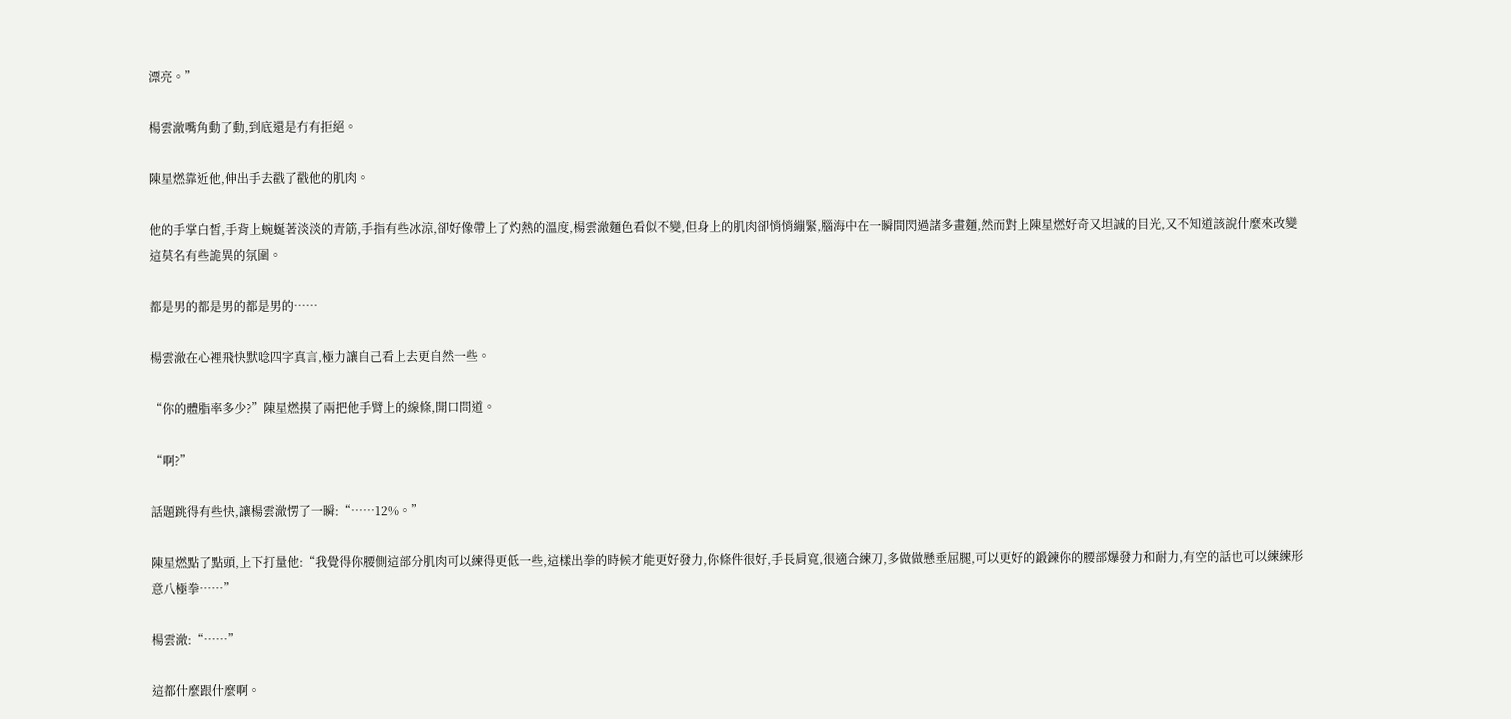漂亮。”

楊雲澈嘴角動了動,到底還是冇有拒絕。

陳星燃靠近他,伸出手去戳了戳他的肌肉。

他的手掌白皙,手背上蜿蜒著淡淡的青筋,手指有些冰涼,卻好像帶上了灼熱的溫度,楊雲澈麵色看似不變,但身上的肌肉卻悄悄繃緊,腦海中在一瞬間閃過諸多畫麵,然而對上陳星燃好奇又坦誠的目光,又不知道該說什麼來改變這莫名有些詭異的氛圍。

都是男的都是男的都是男的……

楊雲澈在心裡飛快默唸四字真言,極力讓自己看上去更自然一些。

“你的體脂率多少?”陳星燃摸了兩把他手臂上的線條,開口問道。

“啊?”

話題跳得有些快,讓楊雲澈愣了一瞬:“……12%。”

陳星燃點了點頭,上下打量他:“我覺得你腰側這部分肌肉可以練得更低一些,這樣出拳的時候才能更好發力,你條件很好,手長肩寬,很適合練刀,多做做懸垂屈腿,可以更好的鍛鍊你的腰部爆發力和耐力,有空的話也可以練練形意八極拳……”

楊雲澈:“……”

這都什麼跟什麼啊。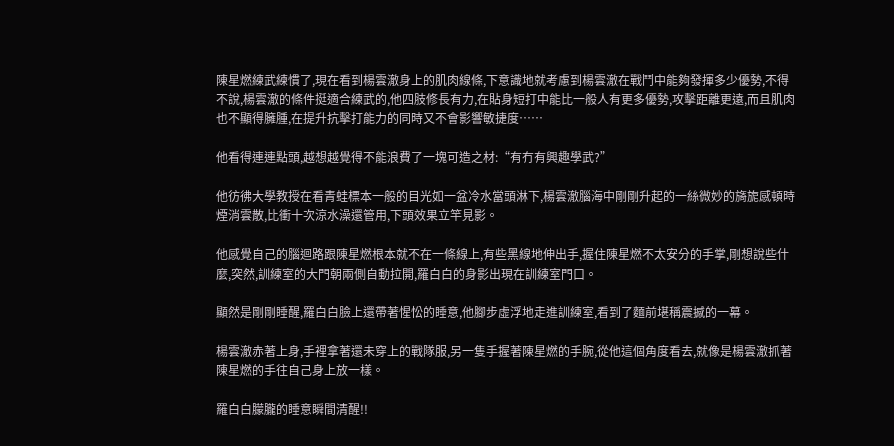陳星燃練武練慣了,現在看到楊雲澈身上的肌肉線條,下意識地就考慮到楊雲澈在戰鬥中能夠發揮多少優勢,不得不說,楊雲澈的條件挺適合練武的,他四肢修長有力,在貼身短打中能比一般人有更多優勢,攻擊距離更遠,而且肌肉也不顯得臃腫,在提升抗擊打能力的同時又不會影響敏捷度……

他看得連連點頭,越想越覺得不能浪費了一塊可造之材:“有冇有興趣學武?”

他彷彿大學教授在看青蛙標本一般的目光如一盆冷水當頭淋下,楊雲澈腦海中剛剛升起的一絲微妙的旖旎感頓時煙消雲散,比衝十次涼水澡還管用,下頭效果立竿見影。

他感覺自己的腦迴路跟陳星燃根本就不在一條線上,有些黑線地伸出手,握住陳星燃不太安分的手掌,剛想說些什麼,突然,訓練室的大門朝兩側自動拉開,羅白白的身影出現在訓練室門口。

顯然是剛剛睡醒,羅白白臉上還帶著惺忪的睡意,他腳步虛浮地走進訓練室,看到了麵前堪稱震撼的一幕。

楊雲澈赤著上身,手裡拿著還未穿上的戰隊服,另一隻手握著陳星燃的手腕,從他這個角度看去,就像是楊雲澈抓著陳星燃的手往自己身上放一樣。

羅白白朦朧的睡意瞬間清醒!!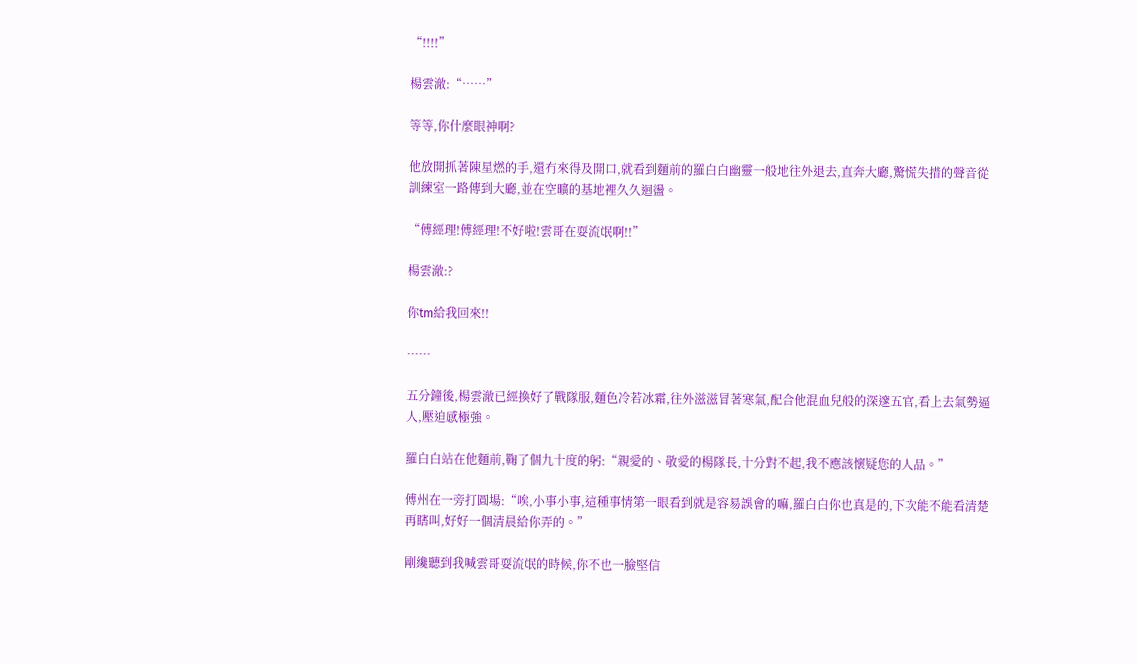“!!!!”

楊雲澈:“……”

等等,你什麼眼神啊?

他放開抓著陳星燃的手,還冇來得及開口,就看到麵前的羅白白幽靈一般地往外退去,直奔大廳,驚慌失措的聲音從訓練室一路傳到大廳,並在空曠的基地裡久久迴盪。

“傅經理!傅經理!不好啦!雲哥在耍流氓啊!!”

楊雲澈:?

你tm給我回來!!

……

五分鐘後,楊雲澈已經換好了戰隊服,麵色冷若冰霜,往外滋滋冒著寒氣,配合他混血兒般的深邃五官,看上去氣勢逼人,壓迫感極強。

羅白白站在他麵前,鞠了個九十度的躬:“親愛的、敬愛的楊隊長,十分對不起,我不應該懷疑您的人品。”

傅州在一旁打圓場:“唉,小事小事,這種事情第一眼看到就是容易誤會的嘛,羅白白你也真是的,下次能不能看清楚再瞎叫,好好一個清晨給你弄的。”

剛纔聽到我喊雲哥耍流氓的時候,你不也一臉堅信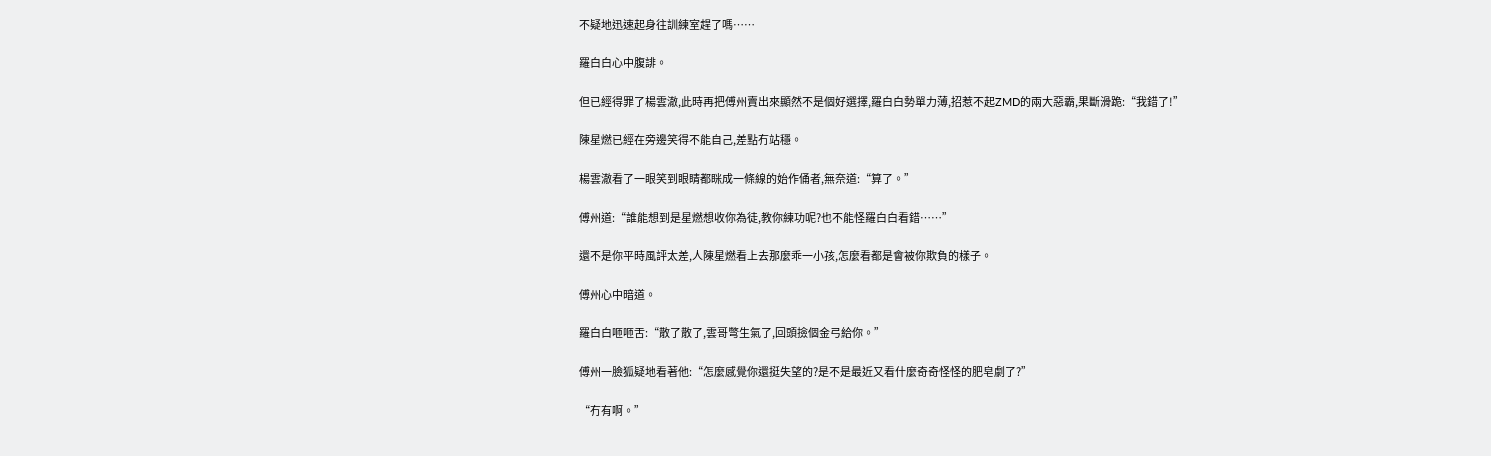不疑地迅速起身往訓練室趕了嗎……

羅白白心中腹誹。

但已經得罪了楊雲澈,此時再把傅州賣出來顯然不是個好選擇,羅白白勢單力薄,招惹不起ZMD的兩大惡霸,果斷滑跪:“我錯了!”

陳星燃已經在旁邊笑得不能自己,差點冇站穩。

楊雲澈看了一眼笑到眼睛都眯成一條線的始作俑者,無奈道:“算了。”

傅州道:“誰能想到是星燃想收你為徒,教你練功呢?也不能怪羅白白看錯……”

還不是你平時風評太差,人陳星燃看上去那麼乖一小孩,怎麼看都是會被你欺負的樣子。

傅州心中暗道。

羅白白咂咂舌:“散了散了,雲哥彆生氣了,回頭撿個金弓給你。”

傅州一臉狐疑地看著他:“怎麼感覺你還挺失望的?是不是最近又看什麼奇奇怪怪的肥皂劇了?”

“冇有啊。”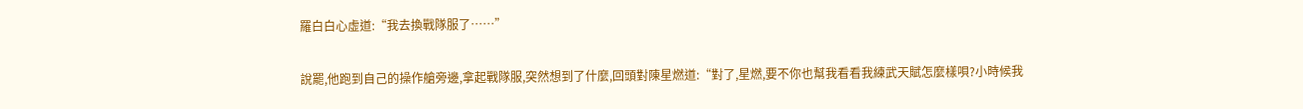羅白白心虛道:“我去換戰隊服了……”

說罷,他跑到自己的操作艙旁邊,拿起戰隊服,突然想到了什麼,回頭對陳星燃道:“對了,星燃,要不你也幫我看看我練武天賦怎麼樣唄?小時候我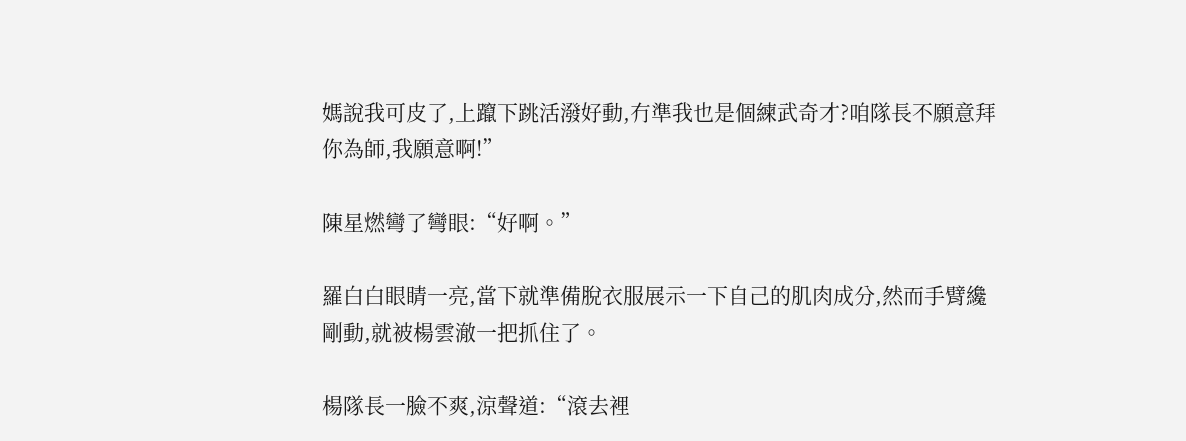媽說我可皮了,上躥下跳活潑好動,冇準我也是個練武奇才?咱隊長不願意拜你為師,我願意啊!”

陳星燃彎了彎眼:“好啊。”

羅白白眼睛一亮,當下就準備脫衣服展示一下自己的肌肉成分,然而手臂纔剛動,就被楊雲澈一把抓住了。

楊隊長一臉不爽,涼聲道:“滾去裡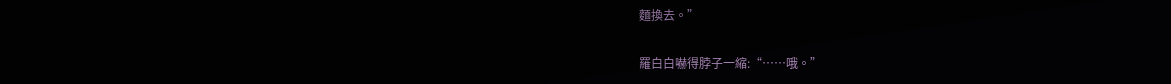麵換去。”

羅白白嚇得脖子一縮:“……哦。”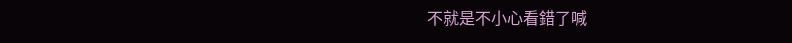不就是不小心看錯了喊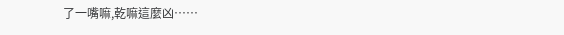了一嘴嘛,乾嘛這麼凶……